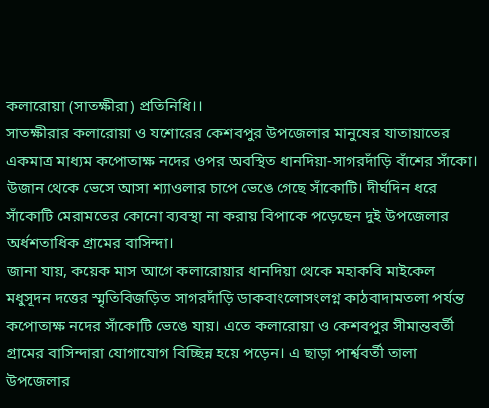কলারোয়া (সাতক্ষীরা) প্রতিনিধি।।
সাতক্ষীরার কলারোয়া ও যশোরের কেশবপুর উপজেলার মানুষের যাতায়াতের একমাত্র মাধ্যম কপোতাক্ষ নদের ওপর অবস্থিত ধানদিয়া-সাগরদাঁড়ি বাঁশের সাঁকো। উজান থেকে ভেসে আসা শ্যাওলার চাপে ভেঙে গেছে সাঁকোটি। দীর্ঘদিন ধরে সাঁকোটি মেরামতের কোনো ব্যবস্থা না করায় বিপাকে পড়েছেন দুই উপজেলার অর্ধশতাধিক গ্রামের বাসিন্দা।
জানা যায়, কয়েক মাস আগে কলারোয়ার ধানদিয়া থেকে মহাকবি মাইকেল মধুসূদন দত্তের স্মৃতিবিজড়িত সাগরদাঁড়ি ডাকবাংলোসংলগ্ন কাঠবাদামতলা পর্যন্ত কপোতাক্ষ নদের সাঁকোটি ভেঙে যায়। এতে কলারোয়া ও কেশবপুর সীমান্তবর্তী গ্রামের বাসিন্দারা যোগাযোগ বিচ্ছিন্ন হয়ে পড়েন। এ ছাড়া পার্শ্ববর্তী তালা উপজেলার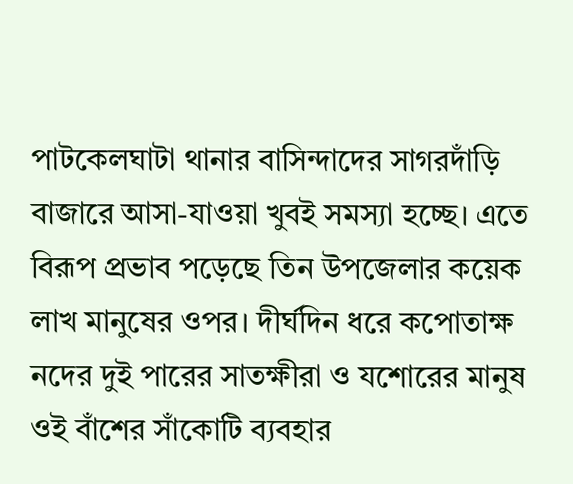পাটকেলঘাটা থানার বাসিন্দাদের সাগরদাঁড়ি বাজারে আসা-যাওয়া খুবই সমস্যা হচ্ছে। এতে বিরূপ প্রভাব পড়েছে তিন উপজেলার কয়েক লাখ মানুষের ওপর। দীর্ঘদিন ধরে কপোতাক্ষ নদের দুই পারের সাতক্ষীরা ও যশোরের মানুষ ওই বাঁশের সাঁকোটি ব্যবহার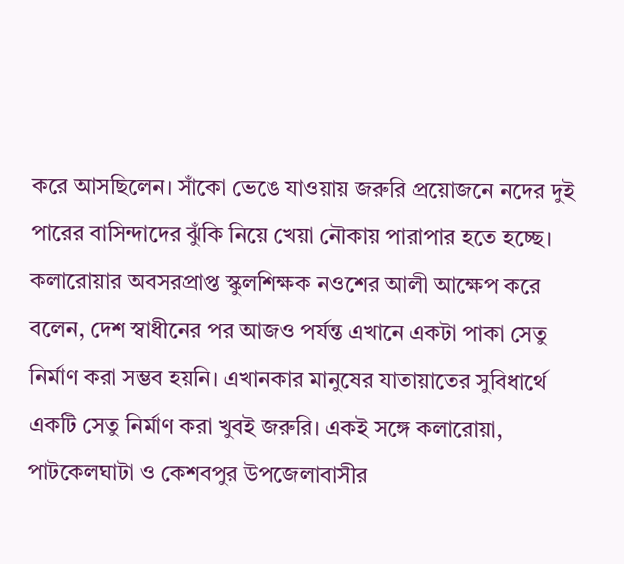করে আসছিলেন। সাঁকো ভেঙে যাওয়ায় জরুরি প্রয়োজনে নদের দুই পারের বাসিন্দাদের ঝুঁকি নিয়ে খেয়া নৌকায় পারাপার হতে হচ্ছে।
কলারোয়ার অবসরপ্রাপ্ত স্কুলশিক্ষক নওশের আলী আক্ষেপ করে বলেন, দেশ স্বাধীনের পর আজও পর্যন্ত এখানে একটা পাকা সেতু নির্মাণ করা সম্ভব হয়নি। এখানকার মানুষের যাতায়াতের সুবিধার্থে একটি সেতু নির্মাণ করা খুবই জরুরি। একই সঙ্গে কলারোয়া, পাটকেলঘাটা ও কেশবপুর উপজেলাবাসীর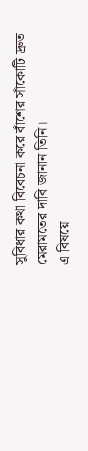সুবিধার কথা বিবেচনা করে বাঁশের সাঁকোটি দ্রুত মেরামতের দাবি জানান তিনি।
এ বিষয়ে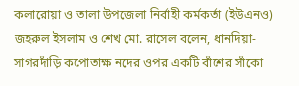কলারোয়া ও তালা উপজেলা নির্বাহী কর্মকর্তা (ইউএনও) জহরুল ইসলাম ও শেখ মো. রাসেল বলেন, ধানদিয়া-সাগরদাঁড়ি কপোতাক্ষ নদের ওপর একটি বাঁশের সাঁকো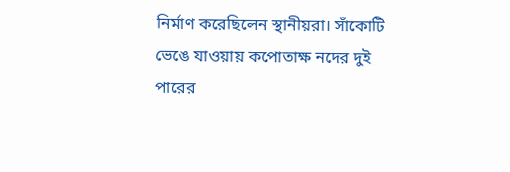নির্মাণ করেছিলেন স্থানীয়রা। সাঁকোটি ভেঙে যাওয়ায় কপোতাক্ষ নদের দুই পারের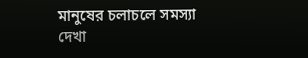মানুষের চলাচলে সমস্যা দেখা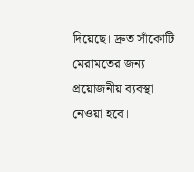দিয়েছে। দ্রুত সাঁকোটি মেরামতের জন্য প্রয়োজনীয় ব্যবস্থা নেওয়া হবে।